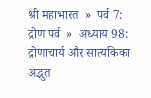श्री महाभारत  »  पर्व 7: द्रोण पर्व  »  अध्याय 98: द्रोणाचार्य और सात्यकिका अद्भुत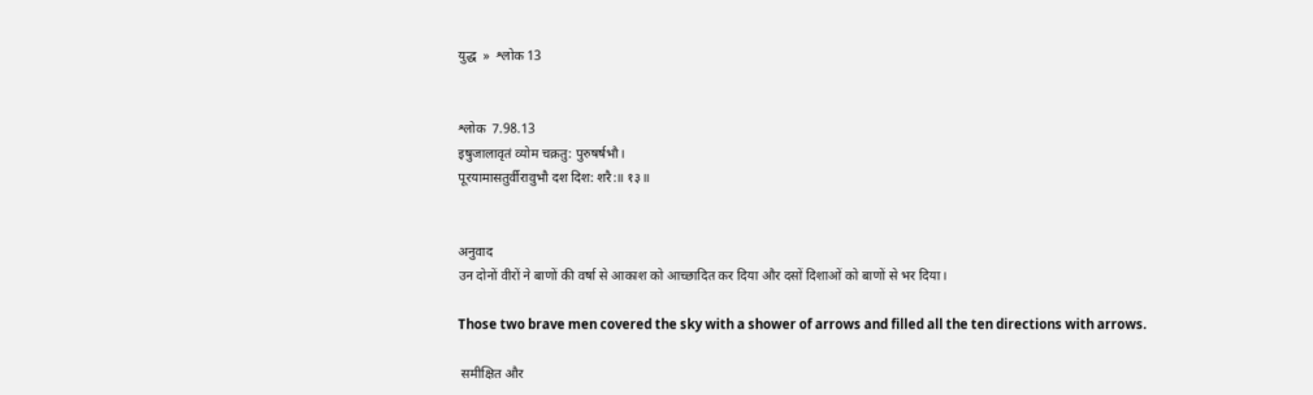युद्ध  »  श्लोक 13


श्लोक  7.98.13
इषुजालावृतं व्योम चक्रतु: पुरुषर्षभौ।
पूरयामासतुर्वीरावुभौ दश दिश: शरै:॥ १३॥


अनुवाद
उन दोनों वीरों ने बाणों की वर्षा से आकाश को आच्छादित कर दिया और दसों दिशाओं को बाणों से भर दिया।

Those two brave men covered the sky with a shower of arrows and filled all the ten directions with arrows.

 समीक्षित और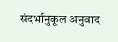संदर्भानुकूल अनुवाद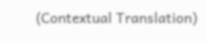(Contextual Translation)